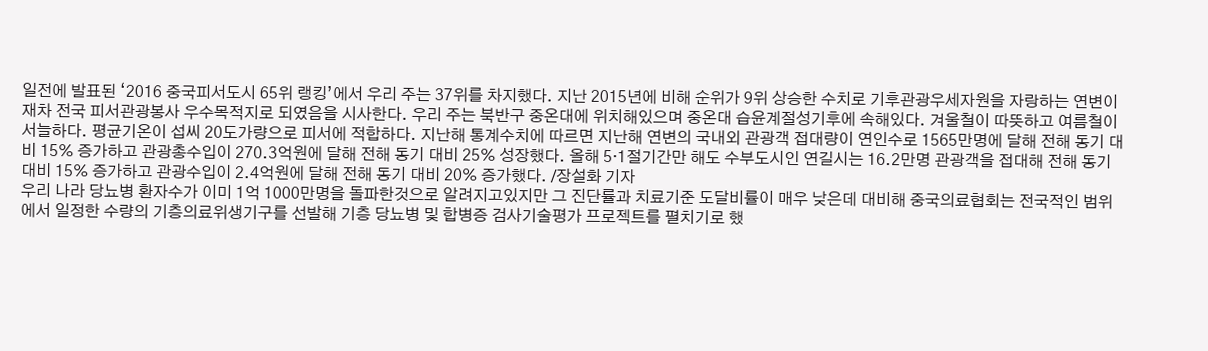일전에 발표된 ‘2016 중국피서도시 65위 랭킹’에서 우리 주는 37위를 차지했다. 지난 2015년에 비해 순위가 9위 상승한 수치로 기후관광우세자원을 자랑하는 연변이 재차 전국 피서관광봉사 우수목적지로 되였음을 시사한다. 우리 주는 북반구 중온대에 위치해있으며 중온대 습윤계절성기후에 속해있다. 겨울철이 따뜻하고 여름철이 서늘하다. 평균기온이 섭씨 20도가량으로 피서에 적합하다. 지난해 통계수치에 따르면 지난해 연변의 국내외 관광객 접대량이 연인수로 1565만명에 달해 전해 동기 대비 15% 증가하고 관광총수입이 270.3억원에 달해 전해 동기 대비 25% 성장했다. 올해 5·1절기간만 해도 수부도시인 연길시는 16.2만명 관광객을 접대해 전해 동기 대비 15% 증가하고 관광수입이 2.4억원에 달해 전해 동기 대비 20% 증가했다. /장설화 기자
우리 나라 당뇨병 환자수가 이미 1억 1000만명을 돌파한것으로 알려지고있지만 그 진단률과 치료기준 도달비률이 매우 낮은데 대비해 중국의료협회는 전국적인 범위에서 일정한 수량의 기층의료위생기구를 선발해 기층 당뇨병 및 합병증 검사기술평가 프로젝트를 펼치기로 했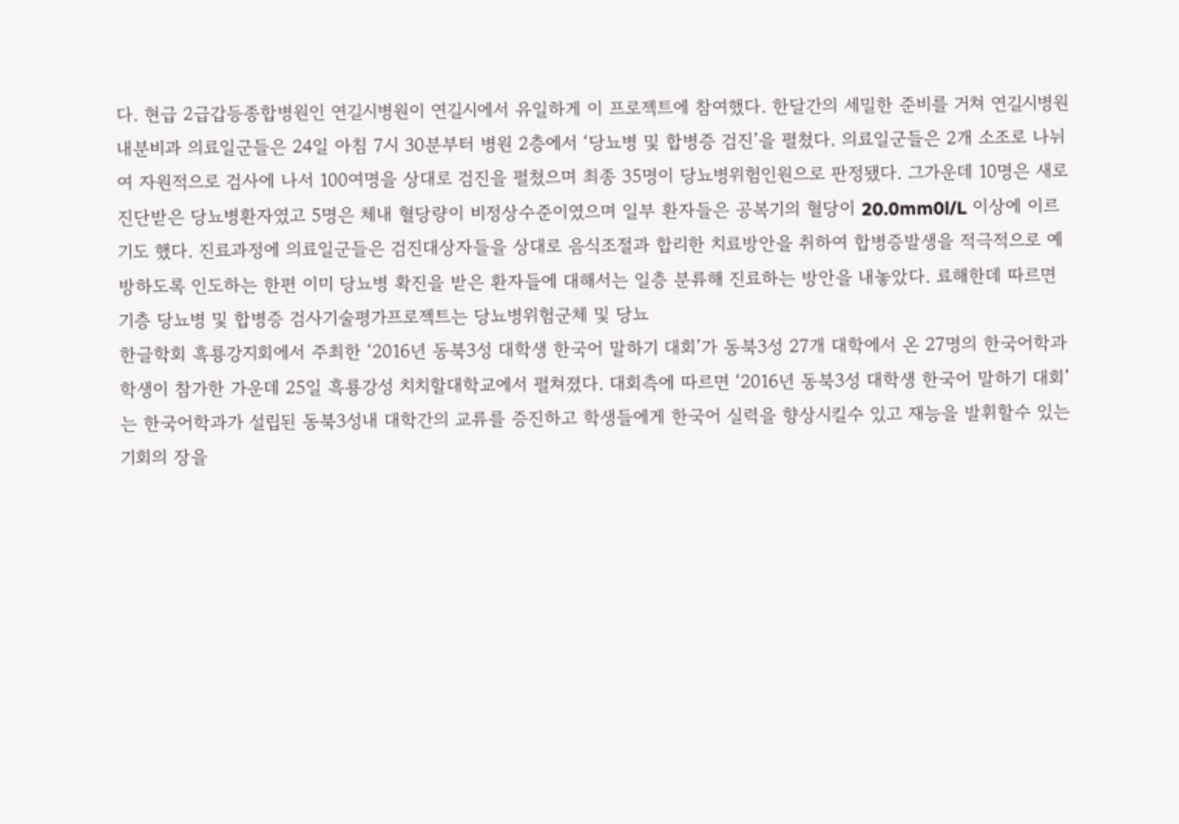다. 현급 2급갑등종합병원인 연길시병원이 연길시에서 유일하게 이 프로젝트에 참여했다. 한달간의 세밀한 준비를 거쳐 연길시병원 내분비과 의료일군들은 24일 아침 7시 30분부터 병원 2층에서 ‘당뇨병 및 합병증 검진’을 펼쳤다. 의료일군들은 2개 소조로 나뉘여 자원적으로 검사에 나서 100여명을 상대로 검진을 펼쳤으며 최종 35명이 당뇨병위험인원으로 판정됐다. 그가운데 10명은 새로 진단받은 당뇨병환자였고 5명은 체내 혈당량이 비정상수준이였으며 일부 환자들은 공복기의 혈당이 20.0mm0l/L 이상에 이르기도 했다. 진료과정에 의료일군들은 검진대상자들을 상대로 음식조절과 합리한 치료방안을 취하여 합병증발생을 적극적으로 예방하도록 인도하는 한편 이미 당뇨병 확진을 받은 환자들에 대해서는 일층 분류해 진료하는 방안을 내놓았다. 료해한데 따르면 기층 당뇨병 및 합병증 검사기술평가프로젝트는 당뇨병위험군체 및 당뇨
한글학회 흑룡강지회에서 주최한 ‘2016년 동북3성 대학생 한국어 말하기 대회’가 동북3성 27개 대학에서 온 27명의 한국어학과 학생이 참가한 가운데 25일 흑룡강성 치치할대학교에서 펼쳐졌다. 대회측에 따르면 ‘2016년 동북3성 대학생 한국어 말하기 대회’는 한국어학과가 설립된 동북3성내 대학간의 교류를 증진하고 학생들에게 한국어 실력을 향상시킬수 있고 재능을 발휘할수 있는 기회의 장을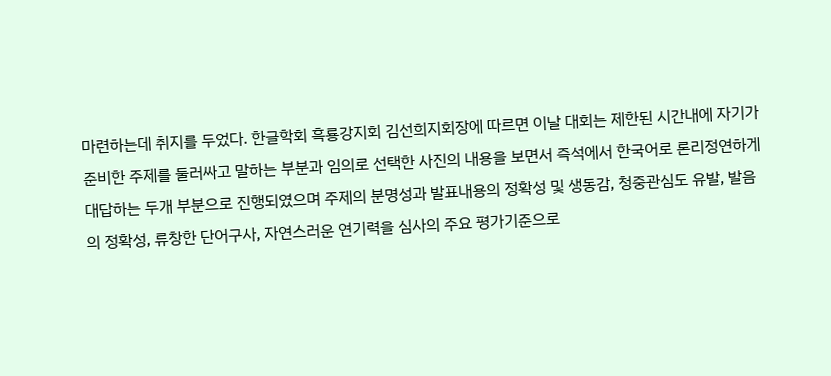마련하는데 취지를 두었다. 한글학회 흑룡강지회 김선희지회장에 따르면 이날 대회는 제한된 시간내에 자기가 준비한 주제를 둘러싸고 말하는 부분과 임의로 선택한 사진의 내용을 보면서 즉석에서 한국어로 론리정연하게 대답하는 두개 부분으로 진행되였으며 주제의 분명성과 발표내용의 정확성 및 생동감, 청중관심도 유발, 발음의 정확성, 류창한 단어구사, 자연스러운 연기력을 심사의 주요 평가기준으로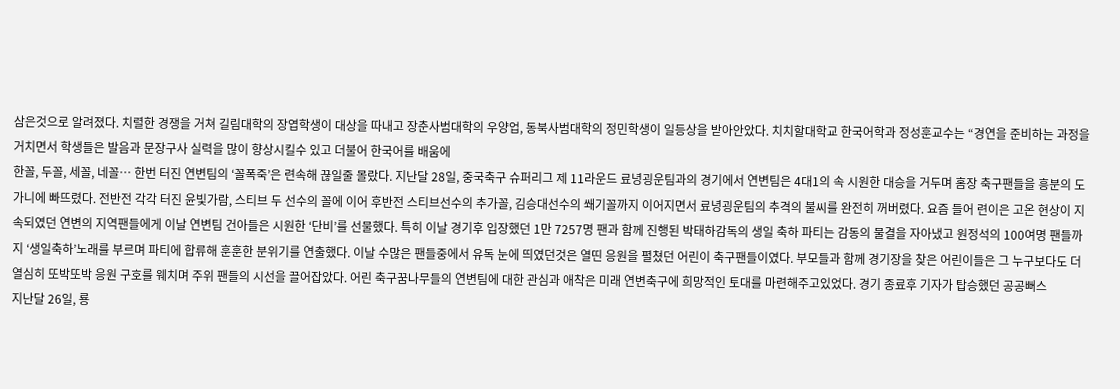삼은것으로 알려졌다. 치렬한 경쟁을 거쳐 길림대학의 장엽학생이 대상을 따내고 장춘사범대학의 우양업, 동북사범대학의 정민학생이 일등상을 받아안았다. 치치할대학교 한국어학과 정성훈교수는 “경연을 준비하는 과정을 거치면서 학생들은 발음과 문장구사 실력을 많이 향상시킬수 있고 더불어 한국어를 배움에
한꼴, 두꼴, 세꼴, 네꼴… 한번 터진 연변팀의 ‘꼴폭죽’은 련속해 끊일줄 몰랐다. 지난달 28일, 중국축구 슈퍼리그 제 11라운드 료녕굉운팀과의 경기에서 연변팀은 4대1의 속 시원한 대승을 거두며 홈장 축구팬들을 흥분의 도가니에 빠뜨렸다. 전반전 각각 터진 윤빛가람, 스티브 두 선수의 꼴에 이어 후반전 스티브선수의 추가꼴, 김승대선수의 쐐기꼴까지 이어지면서 료녕굉운팀의 추격의 불씨를 완전히 꺼버렸다. 요즘 들어 련이은 고온 현상이 지속되였던 연변의 지역팬들에게 이날 연변팀 건아들은 시원한 ‘단비’를 선물했다. 특히 이날 경기후 입장했던 1만 7257명 팬과 함께 진행된 박태하감독의 생일 축하 파티는 감동의 물결을 자아냈고 원정석의 100여명 팬들까지 ‘생일축하’노래를 부르며 파티에 합류해 훈훈한 분위기를 연출했다. 이날 수많은 팬들중에서 유독 눈에 띄였던것은 열띤 응원을 펼쳤던 어린이 축구팬들이였다. 부모들과 함께 경기장을 찾은 어린이들은 그 누구보다도 더 열심히 또박또박 응원 구호를 웨치며 주위 팬들의 시선을 끌어잡았다. 어린 축구꿈나무들의 연변팀에 대한 관심과 애착은 미래 연변축구에 희망적인 토대를 마련해주고있었다. 경기 종료후 기자가 탑승했던 공공뻐스
지난달 26일, 룡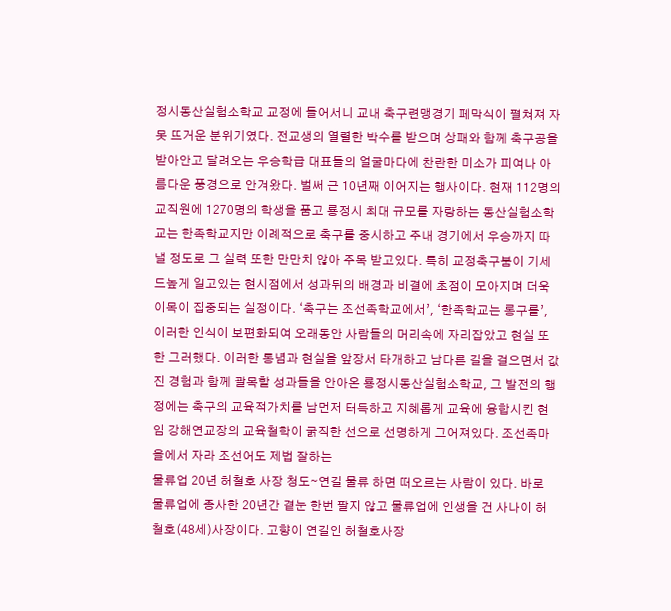정시동산실험소학교 교정에 들어서니 교내 축구련맹경기 페막식이 펼쳐져 자못 뜨거운 분위기였다. 전교생의 열렬한 박수를 받으며 상패와 함께 축구공을 받아안고 달려오는 우승학급 대표들의 얼굴마다에 찬란한 미소가 피여나 아름다운 풍경으로 안겨왔다. 벌써 근 10년째 이어지는 행사이다. 현재 112명의 교직원에 1270명의 학생을 품고 룡정시 최대 규모를 자랑하는 동산실험소학교는 한족학교지만 이례적으로 축구를 중시하고 주내 경기에서 우승까지 따낼 정도로 그 실력 또한 만만치 않아 주목 받고있다. 특히 교정축구붐이 기세 드높게 일고있는 현시점에서 성과뒤의 배경과 비결에 초점이 모아지며 더욱 이목이 집중되는 실정이다. ‘축구는 조선족학교에서’, ‘한족학교는 롱구를’, 이러한 인식이 보편화되여 오래동안 사람들의 머리속에 자리잡았고 현실 또한 그러했다. 이러한 통념과 현실을 앞장서 타개하고 남다른 길을 걸으면서 값진 경험과 함께 괄목할 성과들을 안아온 룡정시동산실험소학교, 그 발전의 행정에는 축구의 교육적가치를 남먼저 터득하고 지혜롭게 교육에 융합시킨 현임 강해연교장의 교육철학이 굵직한 선으로 선명하게 그어져있다. 조선족마을에서 자라 조선어도 제법 잘하는
물류업 20년 허철호 사장 청도∼연길 물류 하면 떠오르는 사람이 있다. 바로 물류업에 종사한 20년간 곁눈 한번 팔지 않고 물류업에 인생을 건 사나이 허철호(48세)사장이다. 고향이 연길인 허철호사장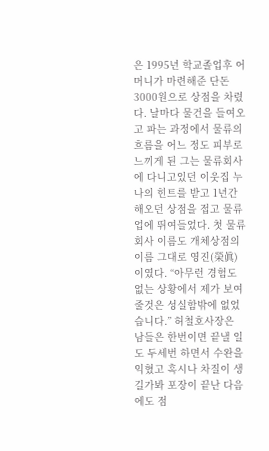은 1995년 학교졸업후 어머니가 마련해준 단돈 3000원으로 상점을 차렸다. 날마다 물건을 들여오고 파는 과정에서 물류의 흐름을 어느 정도 피부로 느끼게 된 그는 물류회사에 다니고있던 이웃집 누나의 힌트를 받고 1년간 해오던 상점을 접고 물류업에 뛰여들었다. 첫 물류회사 이름도 개체상점의 이름 그대로 영진(榮眞)이였다. “아무런 경험도 없는 상황에서 제가 보여줄것은 성실함밖에 없었습니다.” 허철호사장은 남들은 한번이면 끝낼 일도 두세번 하면서 수완을 익혔고 혹시나 차질이 생길가봐 포장이 끝난 다음에도 점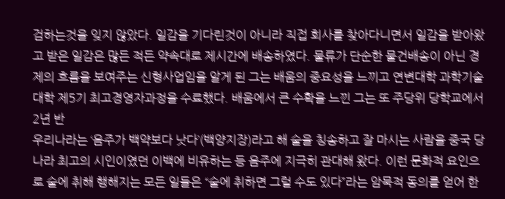검하는것을 잊지 않았다. 일감을 기다린것이 아니라 직접 회사를 찾아다니면서 일감을 받아왔고 받은 일감은 많든 적든 약속대로 제시간에 배송하였다. 물류가 단순한 물건배송이 아닌 경제의 흐름을 보여주는 신형사업임을 알게 된 그는 배움의 중요성을 느끼고 연변대학 과학기술대학 제5기 최고경영자과정을 수료했다. 배움에서 큰 수확을 느낀 그는 또 주당위 당학교에서 2년 반
우리나라는 ‘음주가 백약보다 낫다’(백양지장)라고 해 술을 칭송하고 잘 마시는 사람을 중국 당나라 최고의 시인이였던 이백에 비유하는 등 음주에 지극히 관대해 왔다. 이런 문화적 요인으로 술에 취해 행해지는 모든 일들은 “술에 취하면 그럴 수도 있다”라는 암묵적 동의를 얻어 한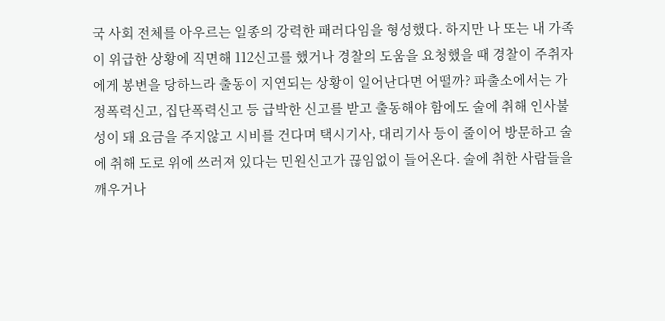국 사회 전체를 아우르는 일종의 강력한 패러다임을 형성했다. 하지만 나 또는 내 가족이 위급한 상황에 직면해 112신고를 했거나 경찰의 도움을 요청했을 때 경찰이 주취자에게 봉변을 당하느라 출동이 지연되는 상황이 일어난다면 어떨까? 파출소에서는 가정폭력신고, 집단폭력신고 등 급박한 신고를 받고 출동해야 함에도 술에 취해 인사불성이 돼 요금을 주지않고 시비를 건다며 택시기사, 대리기사 등이 줄이어 방문하고 술에 취해 도로 위에 쓰러져 있다는 민원신고가 끊임없이 들어온다. 술에 취한 사람들을 깨우거나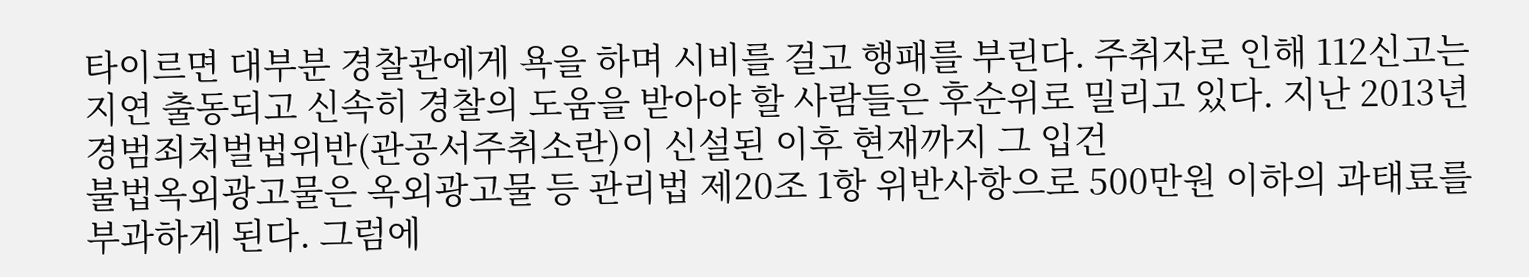타이르면 대부분 경찰관에게 욕을 하며 시비를 걸고 행패를 부린다. 주취자로 인해 112신고는 지연 출동되고 신속히 경찰의 도움을 받아야 할 사람들은 후순위로 밀리고 있다. 지난 2013년 경범죄처벌법위반(관공서주취소란)이 신설된 이후 현재까지 그 입건
불법옥외광고물은 옥외광고물 등 관리법 제20조 1항 위반사항으로 500만원 이하의 과태료를 부과하게 된다. 그럼에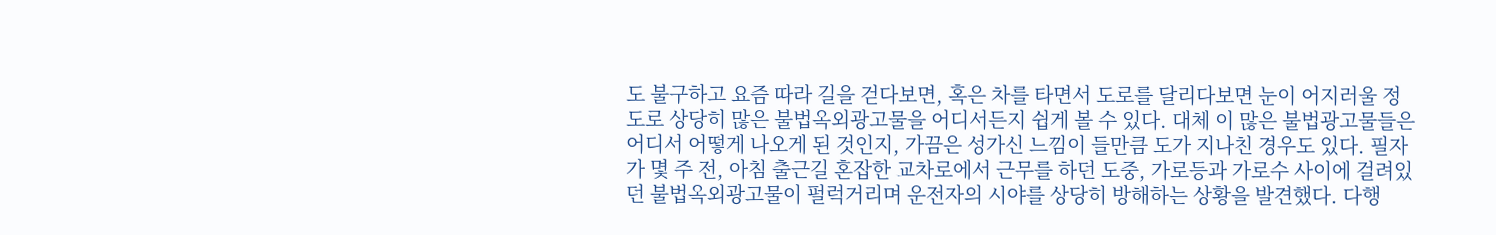도 불구하고 요즘 따라 길을 걷다보면, 혹은 차를 타면서 도로를 달리다보면 눈이 어지러울 정도로 상당히 많은 불법옥외광고물을 어디서든지 쉽게 볼 수 있다. 대체 이 많은 불법광고물들은 어디서 어떻게 나오게 된 것인지, 가끔은 성가신 느낌이 들만큼 도가 지나친 경우도 있다. 필자가 몇 주 전, 아침 출근길 혼잡한 교차로에서 근무를 하던 도중, 가로등과 가로수 사이에 걸려있던 불법옥외광고물이 펄럭거리며 운전자의 시야를 상당히 방해하는 상황을 발견했다. 다행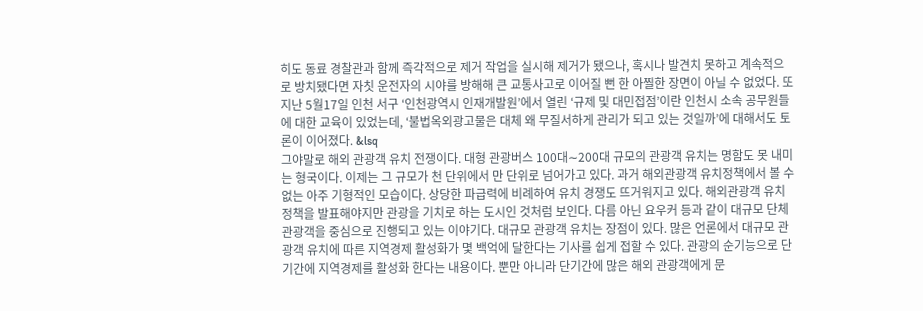히도 동료 경찰관과 함께 즉각적으로 제거 작업을 실시해 제거가 됐으나, 혹시나 발견치 못하고 계속적으로 방치됐다면 자칫 운전자의 시야를 방해해 큰 교통사고로 이어질 뻔 한 아찔한 장면이 아닐 수 없었다. 또 지난 5월17일 인천 서구 ‘인천광역시 인재개발원’에서 열린 ‘규제 및 대민접점’이란 인천시 소속 공무원들에 대한 교육이 있었는데, ‘불법옥외광고물은 대체 왜 무질서하게 관리가 되고 있는 것일까’에 대해서도 토론이 이어졌다. &lsq
그야말로 해외 관광객 유치 전쟁이다. 대형 관광버스 100대∼200대 규모의 관광객 유치는 명함도 못 내미는 형국이다. 이제는 그 규모가 천 단위에서 만 단위로 넘어가고 있다. 과거 해외관광객 유치정책에서 볼 수 없는 아주 기형적인 모습이다. 상당한 파급력에 비례하여 유치 경쟁도 뜨거워지고 있다. 해외관광객 유치정책을 발표해야지만 관광을 기치로 하는 도시인 것처럼 보인다. 다름 아닌 요우커 등과 같이 대규모 단체관광객을 중심으로 진행되고 있는 이야기다. 대규모 관광객 유치는 장점이 있다. 많은 언론에서 대규모 관광객 유치에 따른 지역경제 활성화가 몇 백억에 달한다는 기사를 쉽게 접할 수 있다. 관광의 순기능으로 단기간에 지역경제를 활성화 한다는 내용이다. 뿐만 아니라 단기간에 많은 해외 관광객에게 문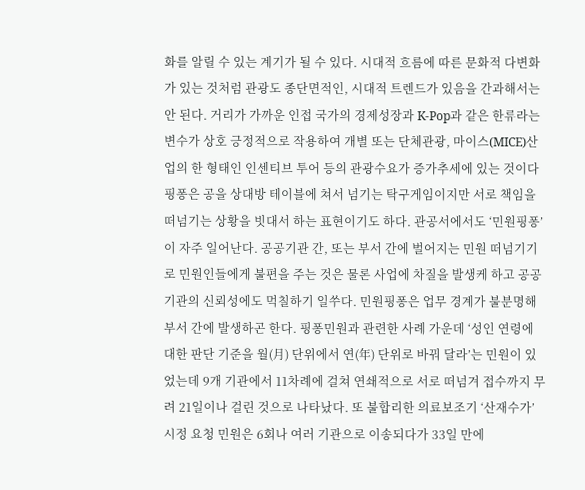화를 알릴 수 있는 계기가 될 수 있다. 시대적 흐름에 따른 문화적 다변화가 있는 것처럼 관광도 종단면적인, 시대적 트렌드가 있음을 간과해서는 안 된다. 거리가 가까운 인접 국가의 경제성장과 K-Pop과 같은 한류라는 변수가 상호 긍정적으로 작용하여 개별 또는 단체관광, 마이스(MICE)산업의 한 형태인 인센티브 투어 등의 관광수요가 증가추세에 있는 것이다
핑퐁은 공을 상대방 테이블에 쳐서 넘기는 탁구게임이지만 서로 책임을 떠넘기는 상황을 빗대서 하는 표현이기도 하다. 관공서에서도 ‘민원핑퐁’이 자주 일어난다. 공공기관 간, 또는 부서 간에 벌어지는 민원 떠넘기기로 민원인들에게 불편을 주는 것은 물론 사업에 차질을 발생케 하고 공공기관의 신뢰성에도 먹칠하기 일쑤다. 민원핑퐁은 업무 경계가 불분명해 부서 간에 발생하곤 한다. 핑퐁민원과 관련한 사례 가운데 ‘성인 연령에 대한 판단 기준을 월(月) 단위에서 연(年) 단위로 바꿔 달라’는 민원이 있었는데 9개 기관에서 11차례에 걸쳐 연쇄적으로 서로 떠넘겨 접수까지 무려 21일이나 걸린 것으로 나타났다. 또 불합리한 의료보조기 ‘산재수가’ 시정 요청 민원은 6회나 여러 기관으로 이송되다가 33일 만에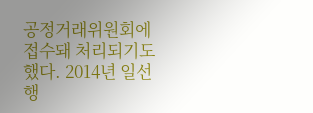공정거래위원회에 접수돼 처리되기도 했다. 2014년 일선 행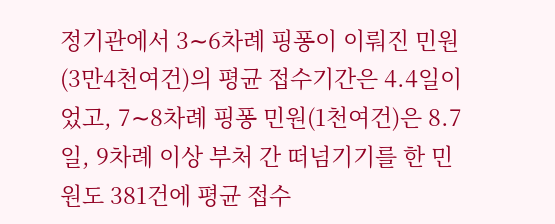정기관에서 3∼6차례 핑퐁이 이뤄진 민원(3만4천여건)의 평균 접수기간은 4.4일이었고, 7∼8차례 핑퐁 민원(1천여건)은 8.7일, 9차례 이상 부처 간 떠넘기기를 한 민원도 381건에 평균 접수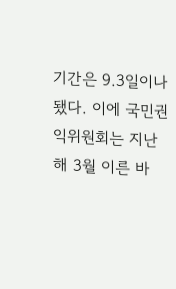기간은 9.3일이나 됐다. 이에 국민권익위원회는 지난해 3월 이른 바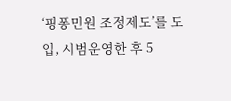‘핑퐁민원 조정제도’를 도입, 시범운영한 후 5